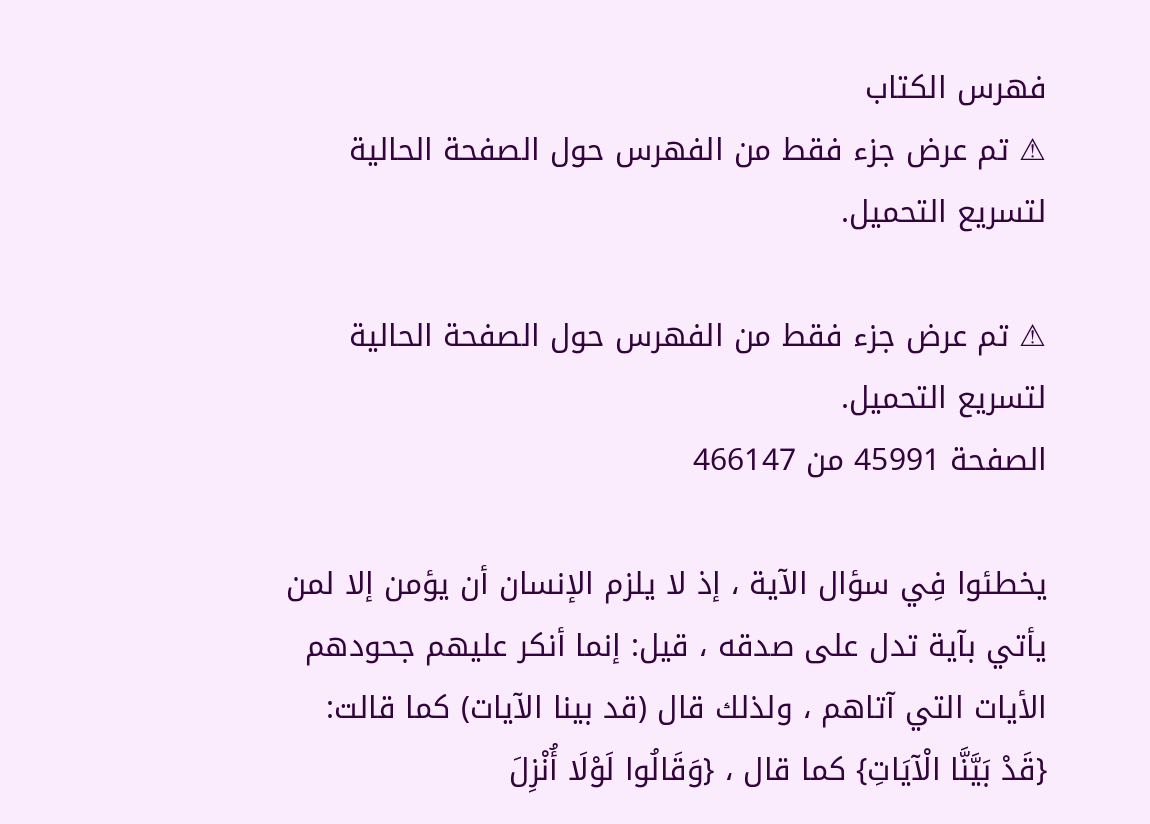فهرس الكتاب
⚠ تم عرض جزء فقط من الفهرس حول الصفحة الحالية لتسريع التحميل.

⚠ تم عرض جزء فقط من الفهرس حول الصفحة الحالية لتسريع التحميل.
الصفحة 45991 من 466147

يخطئوا فِي سؤال الآية ، إذ لا يلزم الإنسان أن يؤمن إلا لمن يأتي بآية تدل على صدقه ، قيل: إنما أنكر عليهم جحودهم الأيات التي آتاهم ، ولذلك قال (قد بينا الآيات) كما قالت: {قَدْ بَيَّنَّا الْآيَاتِ} كما قال ، {وَقَالُوا لَوْلَا أُنْزِلَ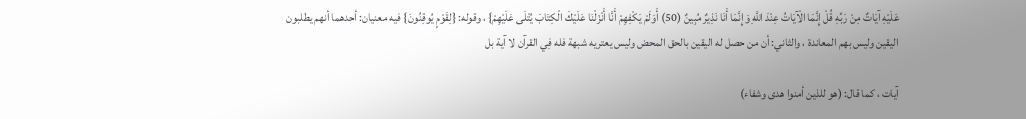عَلَيْهِ آيَاتٌ مِنْ رَبِّهِ قُلْ إِنَّمَا الْآيَاتُ عِنْدَ اللَّهِ وَإِنَّمَا أَنَا نَذِيرٌ مُبِينٌ (50) أَوَلَمْ يَكْفِهِمْ أَنَّا أَنْزَلْنَا عَلَيْكَ الْكِتَابَ يُتْلَى عَلَيْهِمْ} ، وقوله: {لِقَوْمٍ يُوقِنُونَ} فيه معنيان: أحدهما أنهم يطلبون اليقين وليس بهم المعاندة ، والثاني: أن من حصل له اليقين بالحق المحض وليس يعتريه شبهة فله فِي القرآن لا آية بل

آيات ، كما قال: (هو للذين أمنوا هدى وشفاء)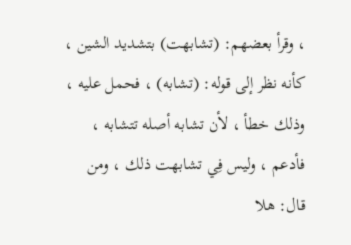، وقرأ بعضهم: (تشابهت) بتشديد الشين ، كأنه نظر إلى قوله: (تشابه) ، فحمل عليه ، وذلك خطأ ، لأن تشابه أصله تتشابه ، فأدعم ، وليس فِي تشابهت ذلك ، ومن قال: هلا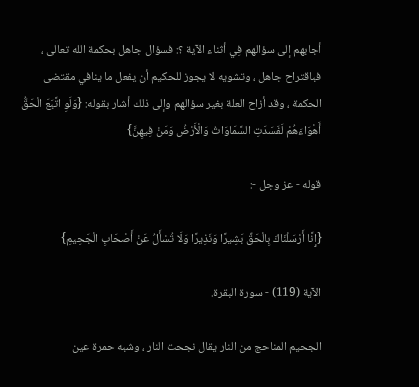أجابهم إلى سؤالهم فِي أثناء الآية ؟: فسؤال جاهل بحكمة الله تعالى ، فباقتراح جاهل ، وتشويه لا يجوز للحكيم أن يفعل ما ينافي مقتضى الحكمة ، وقد أزاح العلة بغير سؤالهم وإلى ذلك أشار بقوله: {وَلَوِ اتَّبَعَ الْحَقُّ أَهْوَاءَهُمْ لَفَسَدَتِ السَّمَاوَاتُ وَالْأَرْضُ وَمَنْ فِيهِنَّ}

قوله - عز وجل -:

{إِنَّا أَرْسَلْنَاكَ بِالْحَقِّ بَشِيرًا وَنَذِيرًا وَلَا تُسْأَلُ عَنْ أَصْحَابِ الْجَحِيمِ}

الآية (119) - سورة البقرة.

الجحيم المناحج من النار يقال نجحت النار ، وشبه حمرة عين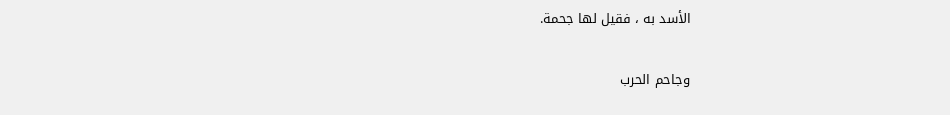الأسد به ، فقيل لها جحمة.

وجاحم الحرب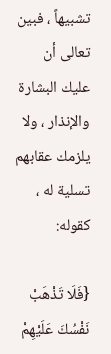تشبيهاً ، فبين تعالى أن عليك البشارة والإنذار ، ولا يلزمك عقابهم تسلية له ، كقوله:

{فَلَا تَذْهَبْ نَفْسُكَ عَلَيْهِمْ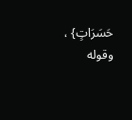حَسَرَاتٍ} ، وقوله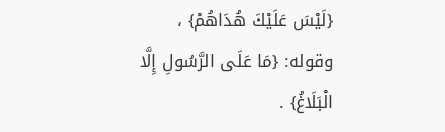{لَيْسَ عَلَيْكَ هُدَاهُمْ} ، وقوله: {مَا عَلَى الرَّسُولِ إِلَّا الْبَلَاغُ} .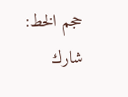حجم الخط:
شارك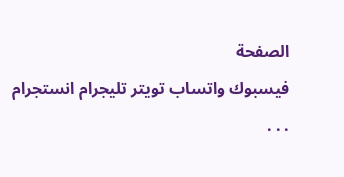الصفحة
فيسبوك واتساب تويتر تليجرام انستجرام
. . .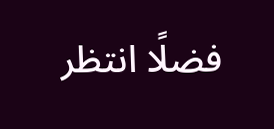فضلًا انتظر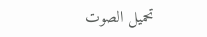تحميل الصوت